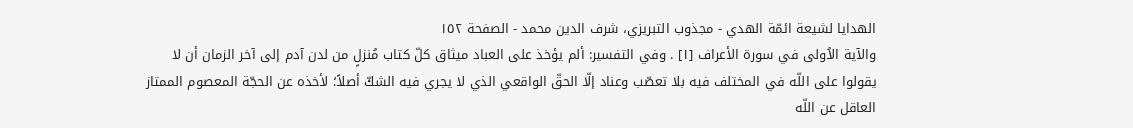الهدايا لشيعة ائمّة الهدي - مجذوب التبریزي، شرف الدین محمد - الصفحة ١٥٢
والآية الاُولى في سورة الأعراف [١] . وفي التفسير: ألم يؤخذ على العباد ميثاق كلّ كتاب مُنزلٍ من لدن آدم إلى آخر الزمان أن لا يقولوا على اللّه في المختلف فيه بلا تعصّب وعناد إلّا الحقّ الواقعي الذي لا يجري فيه الشكّ أصلاً؛ لأخذه عن الحجّة المعصوم الممتاز العاقل عن اللّه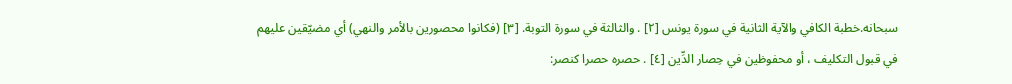سبحانه.خطبة الكافي والآية الثانية في سورة يونس [٢] . والثالثة في سورة التوبة. [٣] (فكانوا محصورين بالأمر والنهي) أي مضيّقين عليهم في قبول التكليف ، أو محفوظين في حِصار الدِّين [٤] . حصره حصرا كنصر: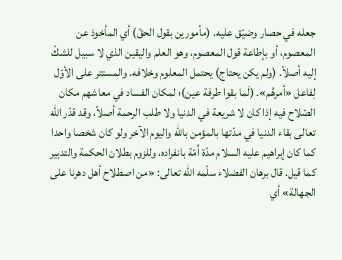جعله في حصار وضيّق عليه. (مأمورين بقول الحقّ) أي المأخوذ عن المعصوم، أو بإطاعة قول المعصوم، وهو العلم واليقين الذي لا سبيل للشكّ إليه أصلاً. (ولم يكن يحتاج) يحتمل المعلوم وخلافه. والمستتر على الأوّل لِفاعل «أمرهُم». (لَما بقوا طرفة عين)؛ لمكان الفساد في معاشهم مكان الصّلاح فيه إذا كان لا شريعة في الدنيا ولا طلب الرحمة أصلاً، وقد قدّر اللّه تعالى بقاء الدنيا في مدّتها بالمؤمن باللّه واليوم الآخر ولو كان شخصا واحدا كما كان إبراهيم عليه السلام مدّة اُمّة بانفراده، وللزوم بطلان الحكمة والتدبير كما قيل. قال برهان الفضلاء سلّمه اللّه تعالى: «من اصطلاح أهل دهرنا على الجهالة» أي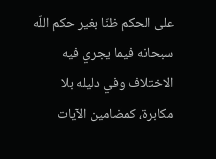على الحكم ظنّا بغير حكم اللّه سبحانه فيما يجري فيه الاختلاف وفي دليله بلا مكابرة، كمضامين الآيات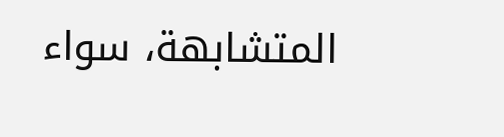المتشابهة، سواء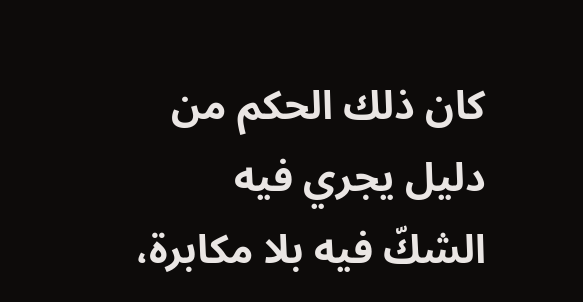كان ذلك الحكم من دليل يجري فيه الشكّ فيه بلا مكابرة،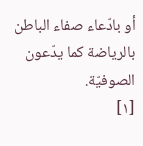أو بادّعاء صفاء الباطن بالرياضة كما يدّعون الصوفيّة.
[١]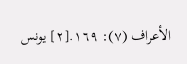الأعراف (٧): ١٦٩.[٢] يونس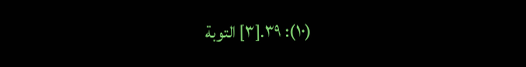(١٠): ٣٩.[٣] التوبة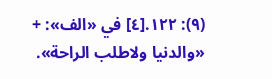(٩): ١٢٢.[٤] في «الف»: + «والدنيا ولاطلب الراحة».